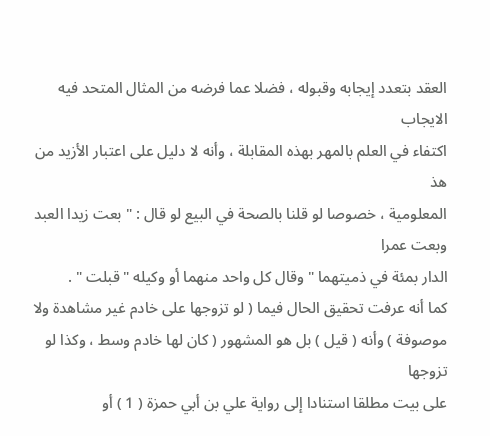العقد بتعدد إيجابه وقبوله ، فضلا عما فرضه من المثال المتحد فيه الايجاب
اكتفاء في العلم بالمهر بهذه المقابلة ، وأنه لا دليل على اعتبار الأزيد من هذ
المعلومية ، خصوصا لو قلنا بالصحة في البيع لو قال : " بعت زيدا العبد وبعت عمرا
الدار بمئة في ذميتهما " وقال كل واحد منهما أو وكيله " قبلت " .
كما أنه عرفت تحقيق الحال فيما ( لو تزوجها على خادم غير مشاهدة ولا
موصوفة ) وأنه ( قيل ) بل هو المشهور ( كان لها خادم وسط ، وكذا لو تزوجها
على بيت مطلقا استنادا إلى رواية علي بن أبي حمزة ( 1 ) أو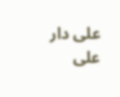على دار على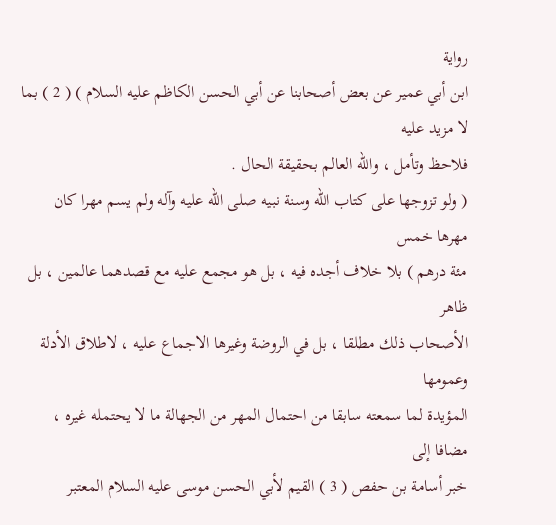رواية
ابن أبي عمير عن بعض أصحابنا عن أبي الحسن الكاظم عليه السلام ) ( 2 ) بما لا مزيد عليه
فلاحظ وتأمل ، والله العالم بحقيقة الحال .
( ولو تزوجها على كتاب الله وسنة نبيه صلى الله عليه وآله ولم يسم مهرا كان مهرها خمس
مئة درهم ) بلا خلاف أجده فيه ، بل هو مجمع عليه مع قصدهما عالمين ، بل ظاهر
الأصحاب ذلك مطلقا ، بل في الروضة وغيرها الاجماع عليه ، لاطلاق الأدلة وعمومها
المؤيدة لما سمعته سابقا من احتمال المهر من الجهالة ما لا يحتمله غيره ، مضافا إلى
خبر أسامة بن حفص ( 3 ) القيم لأبي الحسن موسى عليه السلام المعتبر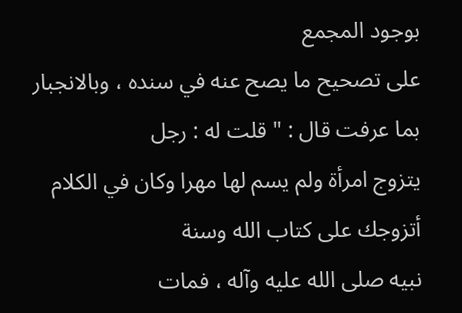بوجود المجمع
على تصحيح ما يصح عنه في سنده ، وبالانجبار بما عرفت قال : " قلت له : رجل
يتزوج امرأة ولم يسم لها مهرا وكان في الكلام أتزوجك على كتاب الله وسنة
نبيه صلى الله عليه وآله ، فمات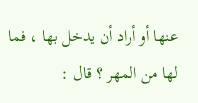عنها أو أراد أن يدخل بها ، فما لها من المهر ؟ قال :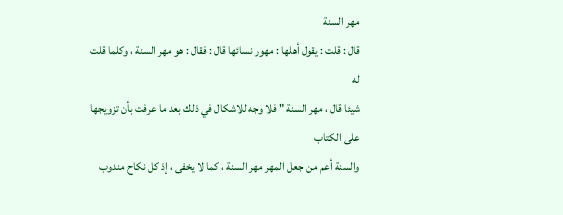مهر السنة
قال : قلت : يقول أهلها : مهور نسائها قال : فقال : هو مهر السنة ، وكلما قلت له
شيئا قال ، مهر السنة " فلا وجه للاشكال في ذلك بعد ما عرفت بأن تزويجها على الكتاب
والسنة أعم من جعل المهر مهر السنة ، كما لا يخفى ، إذ كل نكاح مندوب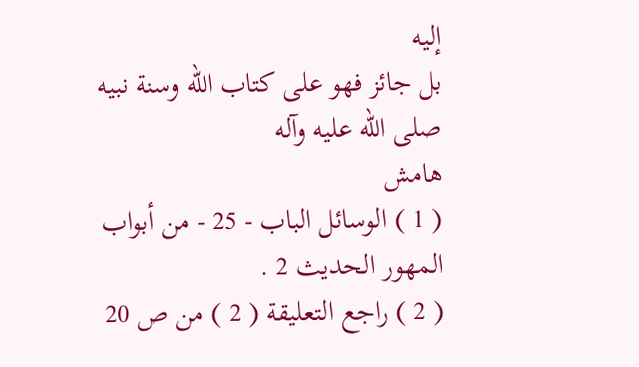إليه
بل جائز فهو على كتاب الله وسنة نبيه صلى الله عليه وآله
هامش
( 1 ) الوسائل الباب - 25 - من أبواب المهور الحديث 2 .
( 2 ) راجع التعليقة ( 2 ) من ص 20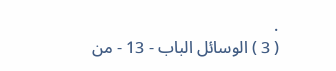.
( 3 ) الوسائل الباب - 13 - من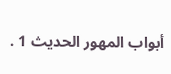أبواب المهور الحديث 1 .